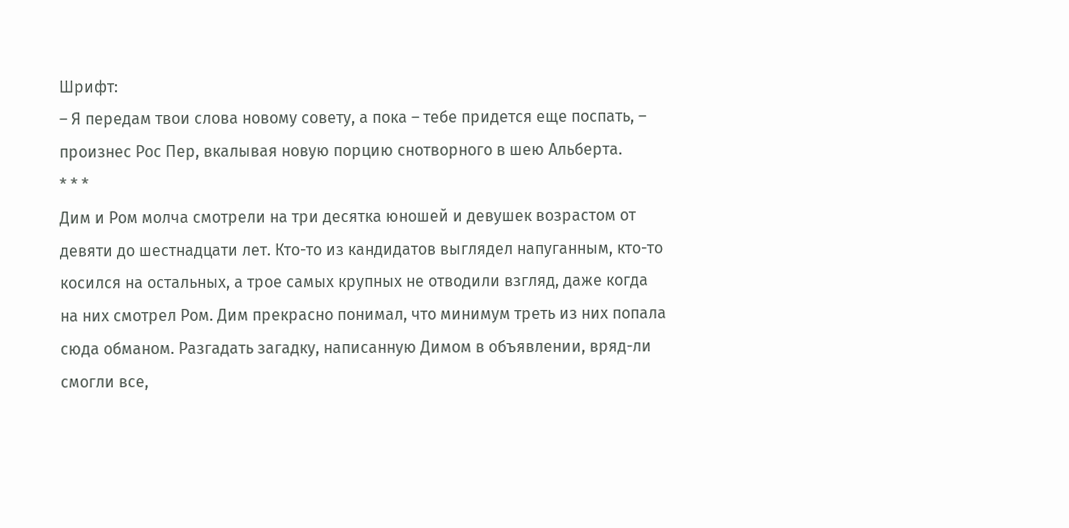Шрифт:
– Я передам твои слова новому совету, а пока – тебе придется еще поспать, – произнес Рос Пер, вкалывая новую порцию снотворного в шею Альберта.
* * *
Дим и Ром молча смотрели на три десятка юношей и девушек возрастом от девяти до шестнадцати лет. Кто-то из кандидатов выглядел напуганным, кто-то косился на остальных, а трое самых крупных не отводили взгляд, даже когда на них смотрел Ром. Дим прекрасно понимал, что минимум треть из них попала сюда обманом. Разгадать загадку, написанную Димом в объявлении, вряд-ли смогли все,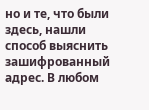но и те, что были здесь, нашли способ выяснить зашифрованный адрес. В любом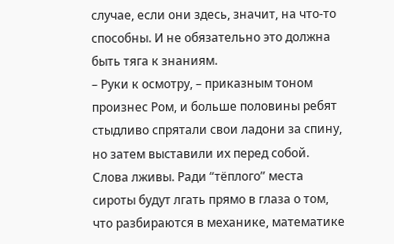случае, если они здесь, значит, на что-то способны. И не обязательно это должна быть тяга к знаниям.
– Руки к осмотру, – приказным тоном произнес Ром, и больше половины ребят стыдливо спрятали свои ладони за спину, но затем выставили их перед собой.
Слова лживы. Ради “тёплого” места сироты будут лгать прямо в глаза о том, что разбираются в механике, математике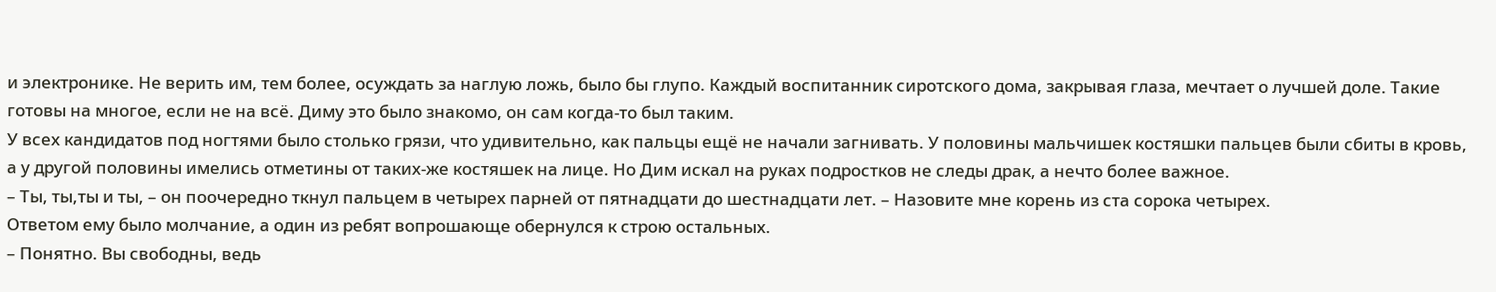и электронике. Не верить им, тем более, осуждать за наглую ложь, было бы глупо. Каждый воспитанник сиротского дома, закрывая глаза, мечтает о лучшей доле. Такие готовы на многое, если не на всё. Диму это было знакомо, он сам когда-то был таким.
У всех кандидатов под ногтями было столько грязи, что удивительно, как пальцы ещё не начали загнивать. У половины мальчишек костяшки пальцев были сбиты в кровь, а у другой половины имелись отметины от таких-же костяшек на лице. Но Дим искал на руках подростков не следы драк, а нечто более важное.
– Ты, ты,ты и ты, – он поочередно ткнул пальцем в четырех парней от пятнадцати до шестнадцати лет. – Назовите мне корень из ста сорока четырех.
Ответом ему было молчание, а один из ребят вопрошающе обернулся к строю остальных.
– Понятно. Вы свободны, ведь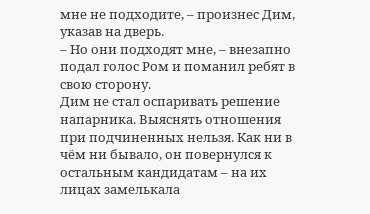мне не подходите, – произнес Дим, указав на дверь.
– Но они подходят мне, – внезапно подал голос Ром и поманил ребят в свою сторону.
Дим не стал оспаривать решение напарника. Выяснять отношения при подчиненных нельзя. Как ни в чём ни бывало, он повернулся к остальным кандидатам – на их лицах замелькала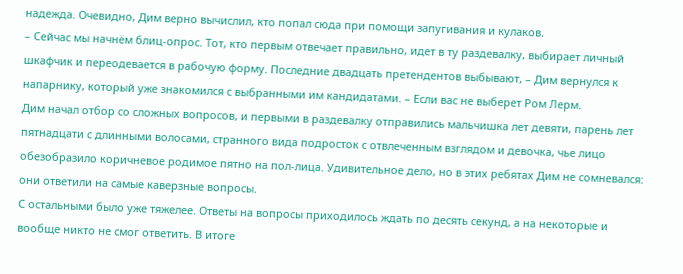надежда. Очевидно, Дим верно вычислил, кто попал сюда при помощи запугивания и кулаков.
– Сейчас мы начнём блиц-опрос. Тот, кто первым отвечает правильно, идет в ту раздевалку, выбирает личный шкафчик и переодевается в рабочую форму. Последние двадцать претендентов выбывают, – Дим вернулся к напарнику, который уже знакомился с выбранными им кандидатами. – Если вас не выберет Ром Лерм.
Дим начал отбор со сложных вопросов, и первыми в раздевалку отправились мальчишка лет девяти, парень лет пятнадцати с длинными волосами, странного вида подросток с отвлеченным взглядом и девочка, чье лицо обезобразило коричневое родимое пятно на пол-лица. Удивительное дело, но в этих ребятах Дим не сомневался: они ответили на самые каверзные вопросы.
С остальными было уже тяжелее. Ответы на вопросы приходилось ждать по десять секунд, а на некоторые и вообще никто не смог ответить. В итоге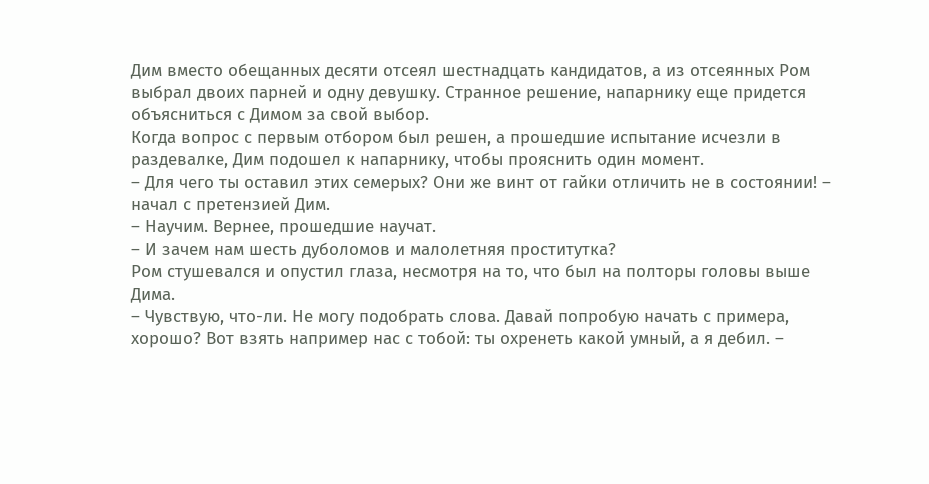Дим вместо обещанных десяти отсеял шестнадцать кандидатов, а из отсеянных Ром выбрал двоих парней и одну девушку. Странное решение, напарнику еще придется объясниться с Димом за свой выбор.
Когда вопрос с первым отбором был решен, а прошедшие испытание исчезли в раздевалке, Дим подошел к напарнику, чтобы прояснить один момент.
– Для чего ты оставил этих семерых? Они же винт от гайки отличить не в состоянии! – начал с претензией Дим.
– Научим. Вернее, прошедшие научат.
– И зачем нам шесть дуболомов и малолетняя проститутка?
Ром стушевался и опустил глаза, несмотря на то, что был на полторы головы выше Дима.
– Чувствую, что-ли. Не могу подобрать слова. Давай попробую начать с примера, хорошо? Вот взять например нас с тобой: ты охренеть какой умный, а я дебил. –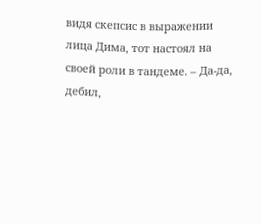видя скепсис в выражении лица Дима, тот настоял на своей роли в тандеме. – Да-да, дебил,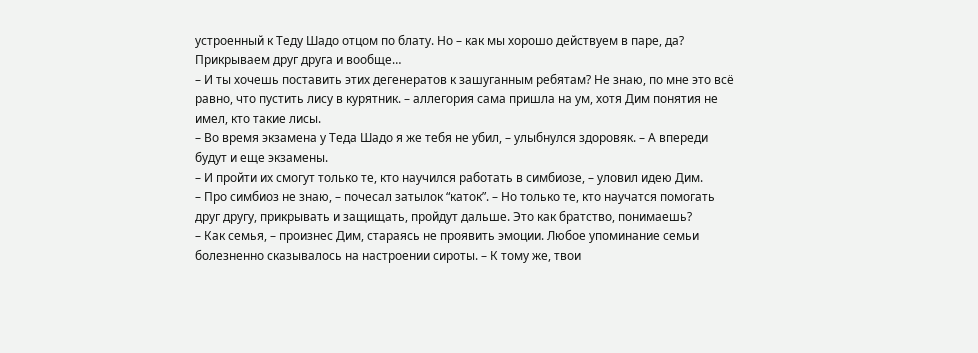устроенный к Теду Шадо отцом по блату. Но – как мы хорошо действуем в паре, да? Прикрываем друг друга и вообще…
– И ты хочешь поставить этих дегенератов к зашуганным ребятам? Не знаю, по мне это всё равно, что пустить лису в курятник. – аллегория сама пришла на ум, хотя Дим понятия не имел, кто такие лисы.
– Во время экзамена у Теда Шадо я же тебя не убил, – улыбнулся здоровяк. – А впереди будут и еще экзамены.
– И пройти их смогут только те, кто научился работать в симбиозе, – уловил идею Дим.
– Про симбиоз не знаю, – почесал затылок “каток”. – Но только те, кто научатся помогать друг другу, прикрывать и защищать, пройдут дальше. Это как братство, понимаешь?
– Как семья, – произнес Дим, стараясь не проявить эмоции. Любое упоминание семьи болезненно сказывалось на настроении сироты. – К тому же, твои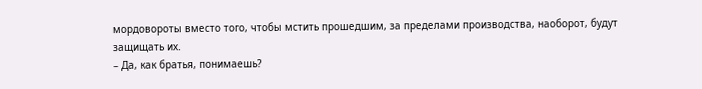мордовороты вместо того, чтобы мстить прошедшим, за пределами производства, наоборот, будут защищать их.
– Да, как братья, понимаешь?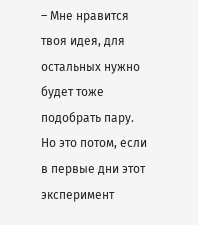– Мне нравится твоя идея, для остальных нужно будет тоже подобрать пару. Но это потом, если в первые дни этот эксперимент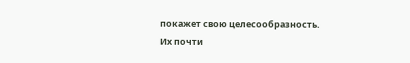покажет свою целесообразность.
Их почти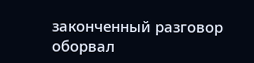законченный разговор оборвал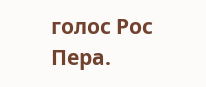голос Рос Пера.